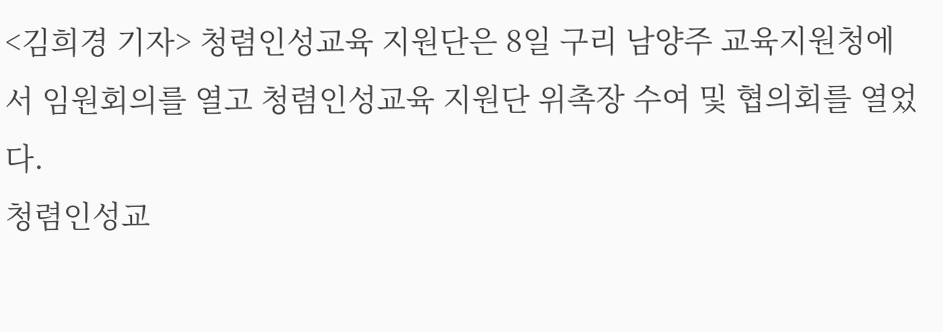<김희경 기자> 청렴인성교육 지원단은 8일 구리 남양주 교육지원청에서 임원회의를 열고 청렴인성교육 지원단 위촉장 수여 및 협의회를 열었다.
청렴인성교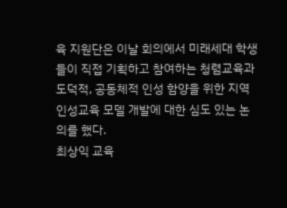육 지원단은 이날 회의에서 미래세대 학생들이 직접 기획하고 참여하는 청렴교육과 도덕적, 공동체적 인성 함양을 위한 지역 인성교육 모델 개발에 대한 심도 있는 논의를 했다.
최상익 교육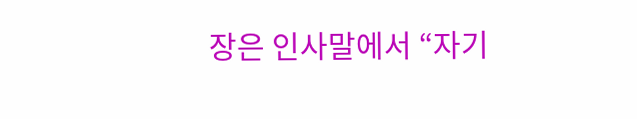장은 인사말에서 “자기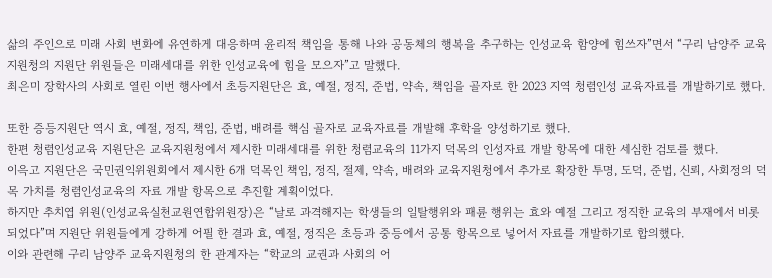삶의 주인으로 미래 사회 변화에 유연하게 대응하며 윤리적 책임을 통해 나와 공동체의 행복을 추구하는 인성교육 함양에 힘쓰자”면서 “구리 남양주 교육지원청의 지원단 위원들은 미래세대를 위한 인성교육에 힘을 모으자”고 말했다.
최은미 장학사의 사회로 열린 이번 행사에서 초등지원단은 효, 예절, 정직, 준법, 약속, 책임을 골자로 한 2023 지역 청렴인성 교육자료를 개발하기로 했다.

또한 증등지원단 역시 효, 예절, 정직, 책임, 준법, 배려를 핵심 골자로 교육자료를 개발해 후학을 양성하기로 했다.
한편 청렴인성교육 지원단은 교육지원청에서 제시한 미래세대를 위한 청렴교육의 11가지 덕목의 인성자료 개발 항목에 대한 세심한 검토를 했다.
이윽고 지원단은 국민권익위원회에서 제시한 6개 덕목인 책임, 정직, 절제, 약속, 배려와 교육지원청에서 추가로 확장한 투명, 도덕, 준법, 신뢰, 사회정의 덕목 가치를 청렴인성교육의 자료 개발 항목으로 추진할 계획이었다.
하지만 추치엽 위원(인성교육실천교원연합위원장)은 “날로 과격해지는 학생들의 일탈행위와 패륜 행위는 효와 예절 그리고 정직한 교육의 부재에서 비롯되었다”며 지원단 위원들에게 강하게 어필 한 결과 효, 예절, 정직은 초등과 중등에서 공통 항목으로 넣어서 자료를 개발하기로 합의했다.
이와 관련해 구리 남양주 교육지원청의 한 관계자는 “학교의 교권과 사회의 어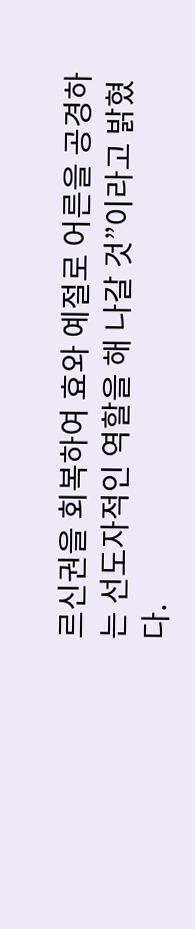르신권을 회복하여 효와 예절로 어른을 공경하는 선도자적인 역할을 해 나갈 것”이라고 밝혔다.